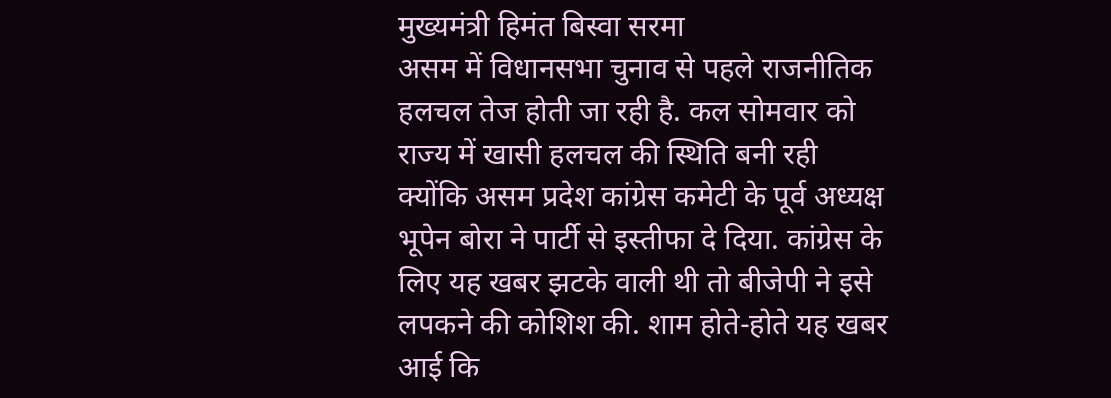मुख्यमंत्री हिमंत बिस्वा सरमा
असम में विधानसभा चुनाव से पहले राजनीतिक हलचल तेज होती जा रही है. कल सोमवार को राज्य में खासी हलचल की स्थिति बनी रही क्योंकि असम प्रदेश कांग्रेस कमेटी के पूर्व अध्यक्ष भूपेन बोरा ने पार्टी से इस्तीफा दे दिया. कांग्रेस के लिए यह खबर झटके वाली थी तो बीजेपी ने इसे लपकने की कोशिश की. शाम होते-होते यह खबर आई कि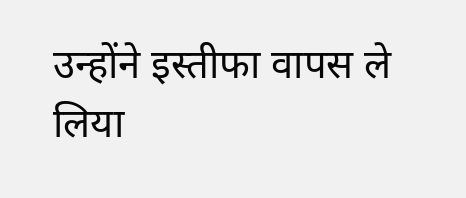उन्होंने इस्तीफा वापस ले लिया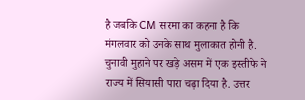है जबकि CM सरमा का कहना है कि मंगलवार को उनके साथ मुलाकात होनी है.
चुनावी मुहाने पर खड़े असम में एक इस्तीफे ने राज्य में सियासी पारा चढ़ा दिया है. उत्तर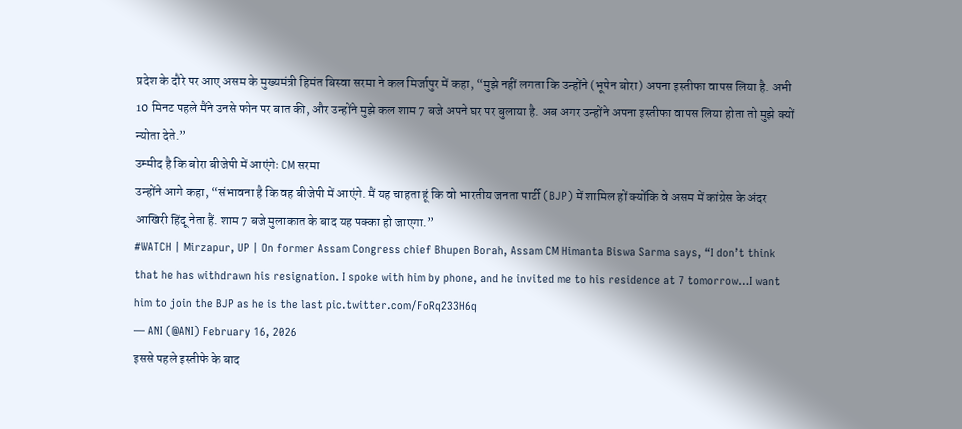प्रदेश के दौरे पर आए असम के मुख्यमंत्री हिमंत बिस्वा सरमा ने कल मिर्जापुर में कहा, “मुझे नहीं लगता कि उन्होंने (भूपेन बोरा) अपना इस्तीफा वापस लिया है. अभी 10 मिनट पहले मैंने उनसे फोन पर बात की, और उन्होंने मुझे कल शाम 7 बजे अपने घर पर बुलाया है. अब अगर उन्होंने अपना इस्तीफा वापस लिया होता तो मुझे क्यों न्योता देते.”
उम्मीद है कि बोरा बीजेपी में आएंगेः CM सरमा
उन्होंने आगे कहा, “संभावना है कि वह बीजेपी में आएंगे. मैं यह चाहता हूं कि वो भारतीय जनता पार्टी (BJP) में शामिल हों क्योंकि वे असम में कांग्रेस के अंदर आखिरी हिंदू नेता हैं. शाम 7 बजे मुलाकात के बाद यह पक्का हो जाएगा.”
#WATCH | Mirzapur, UP | On former Assam Congress chief Bhupen Borah, Assam CM Himanta Biswa Sarma says, “I don’t think that he has withdrawn his resignation. I spoke with him by phone, and he invited me to his residence at 7 tomorrow…I want him to join the BJP as he is the last pic.twitter.com/FoRq233H6q
— ANI (@ANI) February 16, 2026
इससे पहले इस्तीफे के बाद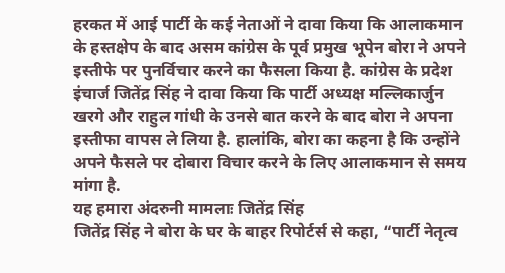हरकत में आई पार्टी के कई नेताओं ने दावा किया कि आलाकमान के हस्तक्षेप के बाद असम कांग्रेस के पूर्व प्रमुख भूपेन बोरा ने अपने इस्तीफे पर पुनर्विचार करने का फैसला किया है. कांग्रेस के प्रदेश इंचार्ज जितेंद्र सिंह ने दावा किया कि पार्टी अध्यक्ष मल्लिकार्जुन खरगे और राहुल गांधी के उनसे बात करने के बाद बोरा ने अपना इस्तीफा वापस ले लिया है. हालांकि, बोरा का कहना है कि उन्होंने अपने फैसले पर दोबारा विचार करने के लिए आलाकमान से समय मांगा है.
यह हमारा अंदरुनी मामलाः जितेंद्र सिंह
जितेंद्र सिंह ने बोरा के घर के बाहर रिपोर्टर्स से कहा, “पार्टी नेतृत्व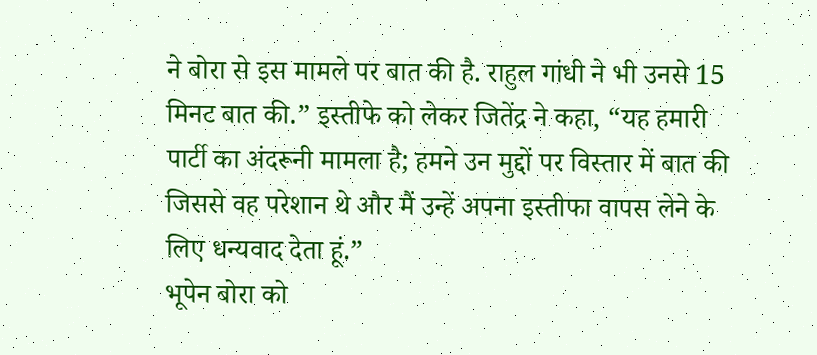ने बोरा से इस मामले पर बात की है. राहुल गांधी ने भी उनसे 15 मिनट बात की.” इस्तीफे को लेकर जितेंद्र ने कहा, “यह हमारी पार्टी का अंदरूनी मामला है; हमने उन मुद्दों पर विस्तार में बात की जिससे वह परेशान थे और मैं उन्हें अपना इस्तीफा वापस लेने के लिए धन्यवाद देता हूं.”
भूपेन बोरा को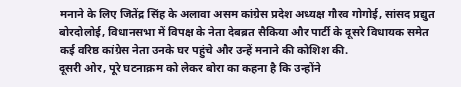मनाने के लिए जितेंद्र सिंह के अलावा असम कांग्रेस प्रदेश अध्यक्ष गौरव गोगोई, सांसद प्रद्युत बोरदोलोई, विधानसभा में विपक्ष के नेता देबब्रत सैकिया और पार्टी के दूसरे विधायक समेत कई वरिष्ठ कांग्रेस नेता उनके घर पहुंचे और उन्हें मनाने की कोशिश की.
दूसरी ओर, पूरे घटनाक्रम को लेकर बोरा का कहना है कि उन्होंने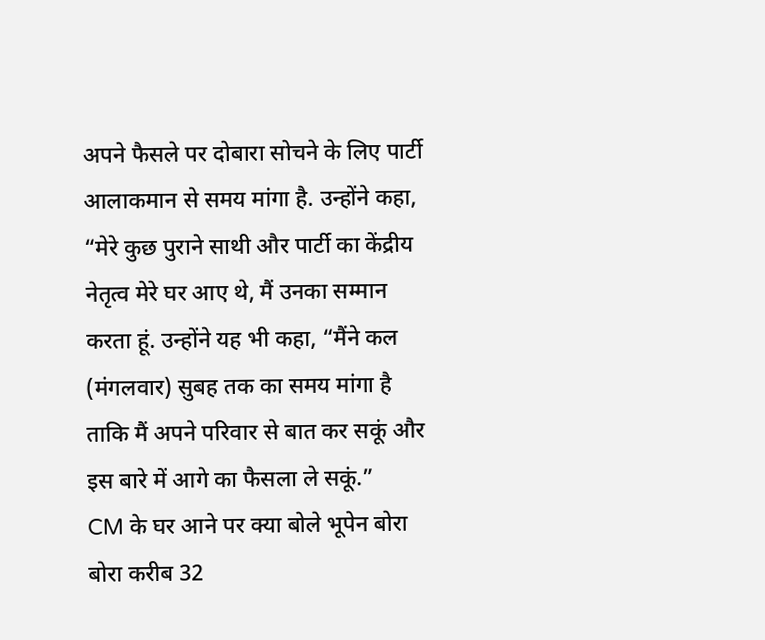अपने फैसले पर दोबारा सोचने के लिए पार्टी आलाकमान से समय मांगा है. उन्होंने कहा, “मेरे कुछ पुराने साथी और पार्टी का केंद्रीय नेतृत्व मेरे घर आए थे, मैं उनका सम्मान करता हूं. उन्होंने यह भी कहा, “मैंने कल (मंगलवार) सुबह तक का समय मांगा है ताकि मैं अपने परिवार से बात कर सकूं और इस बारे में आगे का फैसला ले सकूं.”
CM के घर आने पर क्या बोले भूपेन बोरा
बोरा करीब 32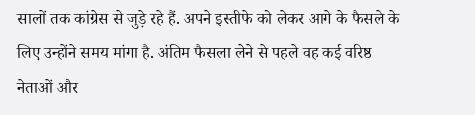सालों तक कांग्रेस से जुड़े रहे हैं. अपने इस्तीफे को लेकर आगे के फैसले के लिए उन्होंने समय मांगा है. अंतिम फैसला लेने से पहले वह कई वरिष्ठ नेताओं और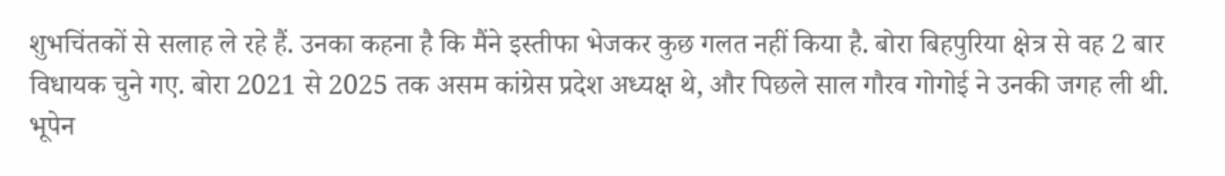शुभचिंतकों से सलाह ले रहे हैं. उनका कहना है कि मैंने इस्तीफा भेजकर कुछ गलत नहीं किया है. बोरा बिहपुरिया क्षेत्र से वह 2 बार विधायक चुने गए. बोरा 2021 से 2025 तक असम कांग्रेस प्रदेश अध्यक्ष थे, और पिछले साल गौरव गोगोई ने उनकी जगह ली थी.
भूपेन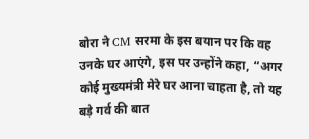बोरा ने CM सरमा के इस बयान पर कि वह उनके घर आएंगे, इस पर उन्होंने कहा, “अगर कोई मुख्यमंत्री मेरे घर आना चाहता है, तो यह बड़े गर्व की बात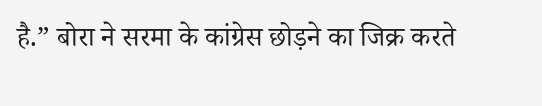है.” बोरा ने सरमा के कांग्रेस छोड़ने का जिक्र करते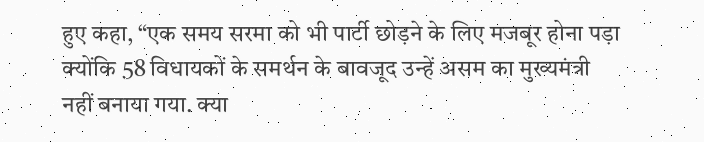हुए कहा, “एक समय सरमा को भी पार्टी छोड़ने के लिए मजबूर होना पड़ा क्योंकि 58 विधायकों के समर्थन के बावजूद उन्हें असम का मुख्यमंत्री नहीं बनाया गया. क्या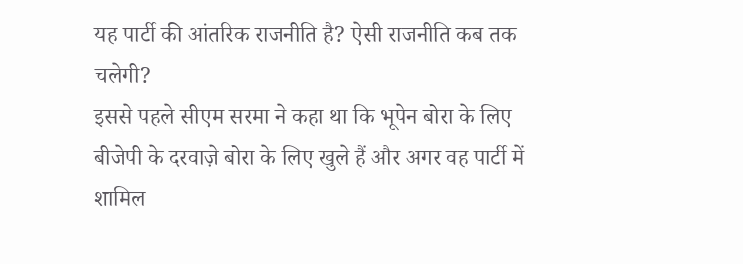यह पार्टी की आंतरिक राजनीति है? ऐसी राजनीति कब तक चलेगी?
इससे पहले सीएम सरमा ने कहा था कि भूपेन बोरा के लिए बीजेपी के दरवाज़े बोरा के लिए खुले हैं और अगर वह पार्टी में शामिल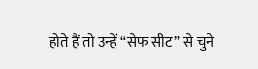होते हैं तो उन्हें “सेफ सीट” से चुने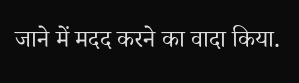जाने में मदद करने का वादा किया.